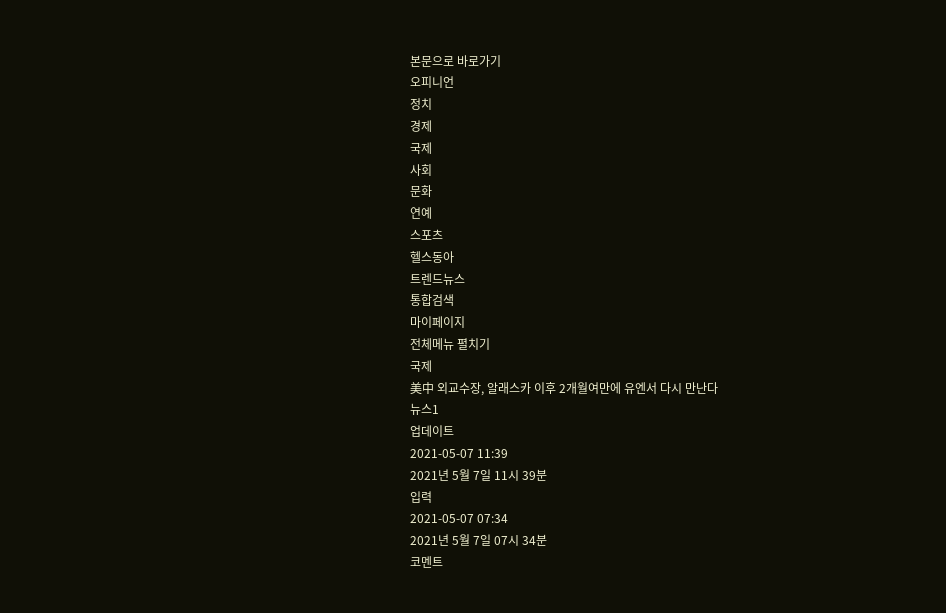본문으로 바로가기
오피니언
정치
경제
국제
사회
문화
연예
스포츠
헬스동아
트렌드뉴스
통합검색
마이페이지
전체메뉴 펼치기
국제
美中 외교수장, 알래스카 이후 2개월여만에 유엔서 다시 만난다
뉴스1
업데이트
2021-05-07 11:39
2021년 5월 7일 11시 39분
입력
2021-05-07 07:34
2021년 5월 7일 07시 34분
코멘트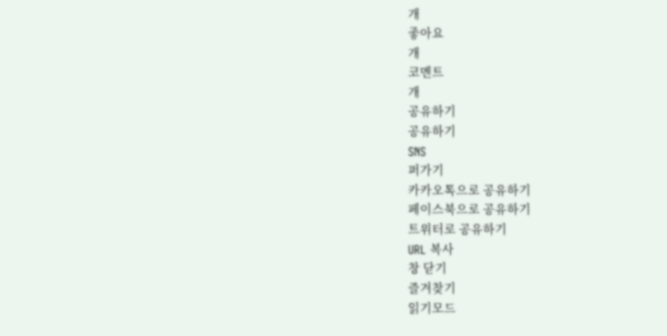개
좋아요
개
코멘트
개
공유하기
공유하기
SNS
퍼가기
카카오톡으로 공유하기
페이스북으로 공유하기
트위터로 공유하기
URL 복사
창 닫기
즐겨찾기
읽기모드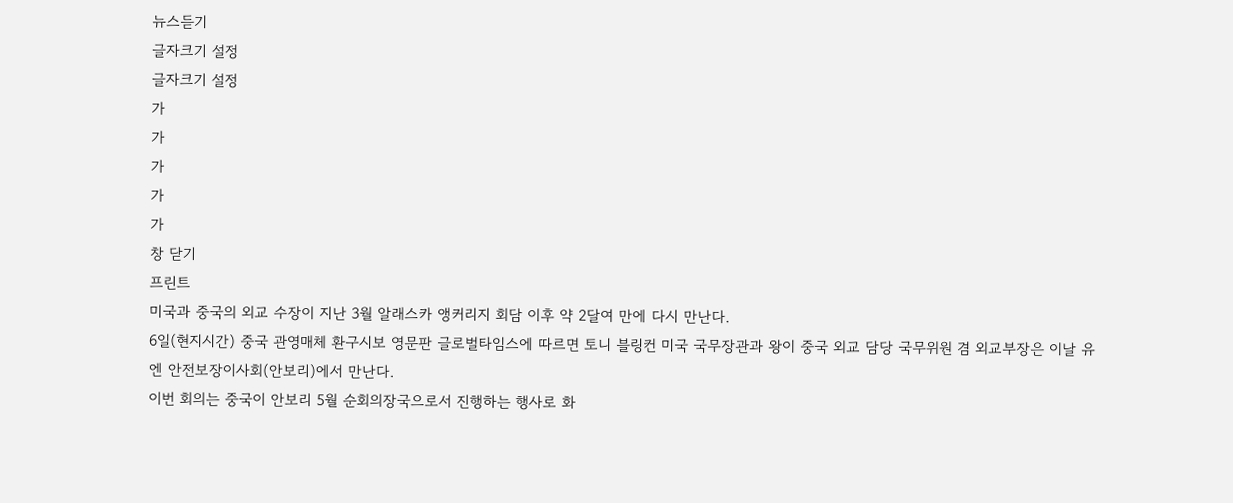뉴스듣기
글자크기 설정
글자크기 설정
가
가
가
가
가
창 닫기
프린트
미국과 중국의 외교 수장이 지난 3월 알래스카 앵커리지 회담 이후 약 2달여 만에 다시 만난다.
6일(현지시간) 중국 관영매체 환구시보 영문판 글로벌타임스에 따르면 토니 블링컨 미국 국무장관과 왕이 중국 외교 담당 국무위원 겸 외교부장은 이날 유엔 안전보장이사회(안보리)에서 만난다.
이번 회의는 중국이 안보리 5월 순회의장국으로서 진행하는 행사로 화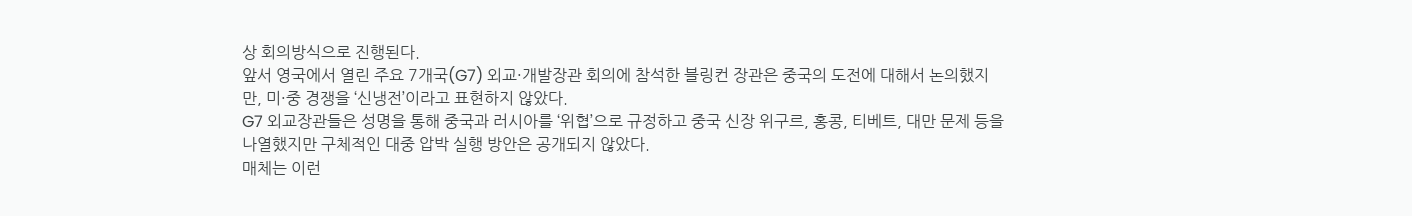상 회의방식으로 진행된다.
앞서 영국에서 열린 주요 7개국(G7) 외교·개발장관 회의에 참석한 블링컨 장관은 중국의 도전에 대해서 논의했지만, 미·중 경쟁을 ‘신냉전’이라고 표현하지 않았다.
G7 외교장관들은 성명을 통해 중국과 러시아를 ‘위협’으로 규정하고 중국 신장 위구르, 홍콩, 티베트, 대만 문제 등을 나열했지만 구체적인 대중 압박 실행 방안은 공개되지 않았다.
매체는 이런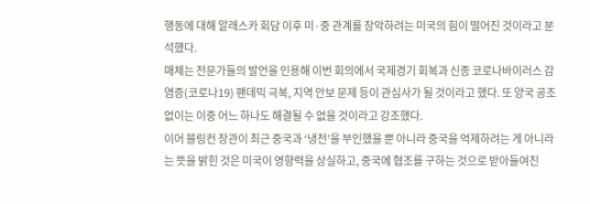행동에 대해 알래스카 회담 이후 미·중 관계를 장악하려는 미국의 힘이 떨어진 것이라고 분석했다.
매체는 전문가들의 발언을 인용해 이번 회의에서 국제경기 회복과 신종 코로나바이러스 감염증(코로나19) 팬데믹 극복, 지역 안보 문제 등이 관심사가 될 것이라고 했다. 또 양국 공조 없이는 이중 어느 하나도 해결될 수 없을 것이라고 강조했다.
이어 블링컨 장관이 최근 중국과 ‘냉전’을 부인했을 뿐 아니라 중국을 억제하려는 게 아니라는 뜻을 밝힌 것은 미국이 영향력을 상실하고, 중국에 협조를 구하는 것으로 받아들여진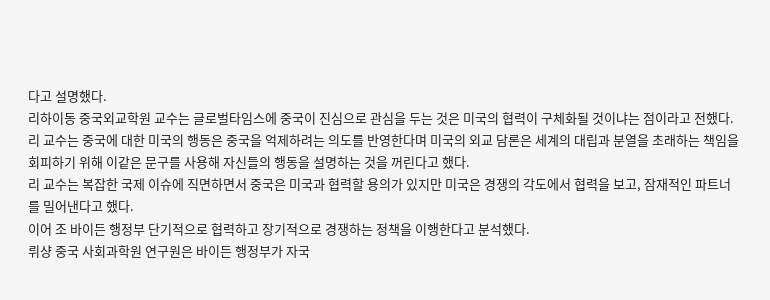다고 설명했다.
리하이동 중국외교학원 교수는 글로벌타임스에 중국이 진심으로 관심을 두는 것은 미국의 협력이 구체화될 것이냐는 점이라고 전했다.
리 교수는 중국에 대한 미국의 행동은 중국을 억제하려는 의도를 반영한다며 미국의 외교 담론은 세계의 대립과 분열을 초래하는 책임을 회피하기 위해 이같은 문구를 사용해 자신들의 행동을 설명하는 것을 꺼린다고 했다.
리 교수는 복잡한 국제 이슈에 직면하면서 중국은 미국과 협력할 용의가 있지만 미국은 경쟁의 각도에서 협력을 보고, 잠재적인 파트너를 밀어낸다고 했다.
이어 조 바이든 행정부 단기적으로 협력하고 장기적으로 경쟁하는 정책을 이행한다고 분석했다.
뤼샹 중국 사회과학원 연구원은 바이든 행정부가 자국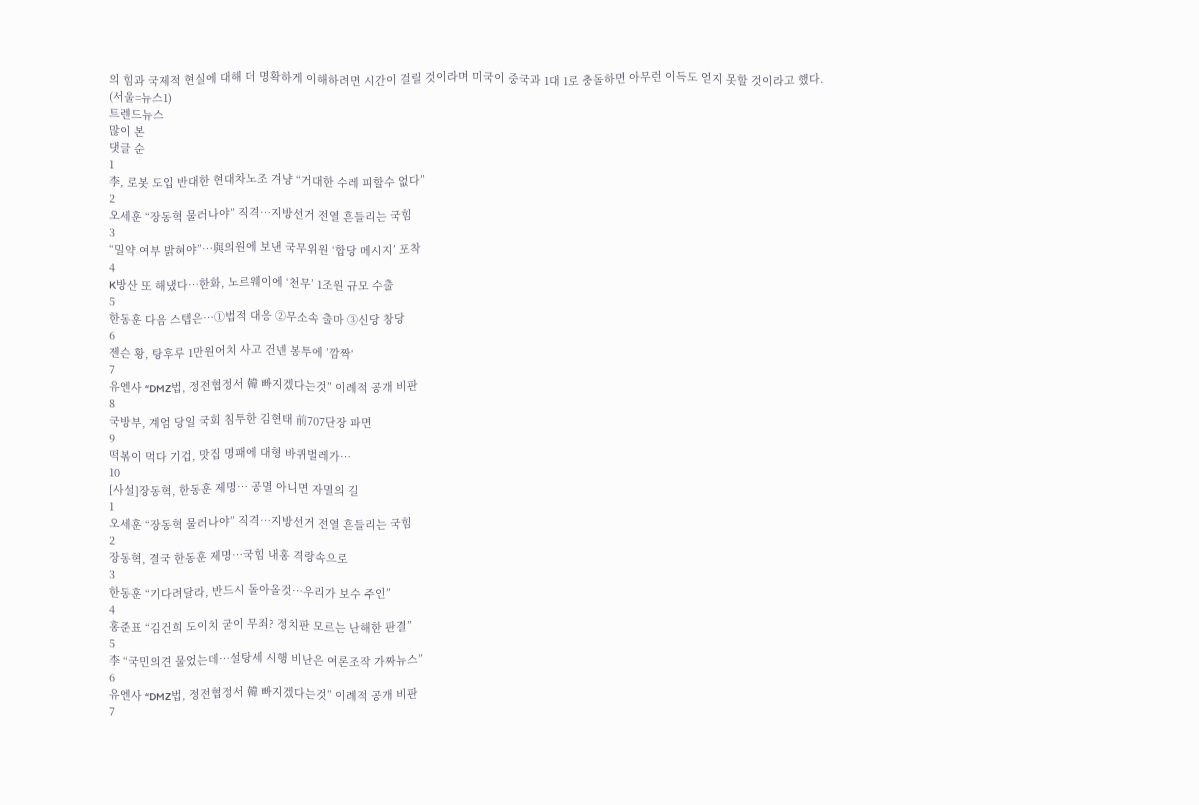의 힘과 국제적 현실에 대해 더 명확하게 이해하려면 시간이 걸릴 것이라며 미국이 중국과 1대 1로 충돌하면 아무런 이득도 얻지 못할 것이라고 했다.
(서울=뉴스1)
트렌드뉴스
많이 본
댓글 순
1
李, 로봇 도입 반대한 현대차노조 겨냥 “거대한 수레 피할수 없다”
2
오세훈 “장동혁 물러나야” 직격…지방선거 전열 흔들리는 국힘
3
“밀약 여부 밝혀야”…與의원에 보낸 국무위원 ‘합당 메시지’ 포착
4
K방산 또 해냈다…한화, 노르웨이에 ‘천무’ 1조원 규모 수출
5
한동훈 다음 스텝은…➀법적 대응 ➁무소속 출마 ➂신당 창당
6
젠슨 황, 탕후루 1만원어치 사고 건넨 봉투에 ’깜짝‘
7
유엔사 “DMZ법, 정전협정서 韓 빠지겠다는것” 이례적 공개 비판
8
국방부, 계엄 당일 국회 침투한 김현태 前707단장 파면
9
떡볶이 먹다 기겁, 맛집 명패에 대형 바퀴벌레가…
10
[사설]장동혁, 한동훈 제명… 공멸 아니면 자멸의 길
1
오세훈 “장동혁 물러나야” 직격…지방선거 전열 흔들리는 국힘
2
장동혁, 결국 한동훈 제명…국힘 내홍 격랑속으로
3
한동훈 “기다려달라, 반드시 돌아올것…우리가 보수 주인”
4
홍준표 “김건희 도이치 굳이 무죄? 정치판 모르는 난해한 판결”
5
李 “국민의견 물었는데…설탕세 시행 비난은 여론조작 가짜뉴스”
6
유엔사 “DMZ법, 정전협정서 韓 빠지겠다는것” 이례적 공개 비판
7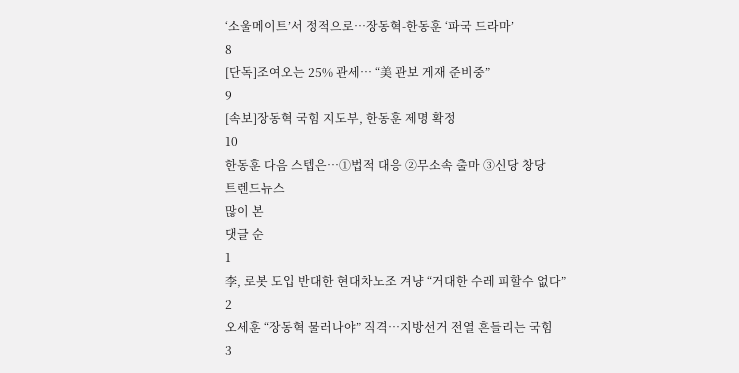‘소울메이트’서 정적으로…장동혁-한동훈 ‘파국 드라마’
8
[단독]조여오는 25% 관세… “美 관보 게재 준비중”
9
[속보]장동혁 국힘 지도부, 한동훈 제명 확정
10
한동훈 다음 스텝은…➀법적 대응 ➁무소속 출마 ➂신당 창당
트렌드뉴스
많이 본
댓글 순
1
李, 로봇 도입 반대한 현대차노조 겨냥 “거대한 수레 피할수 없다”
2
오세훈 “장동혁 물러나야” 직격…지방선거 전열 흔들리는 국힘
3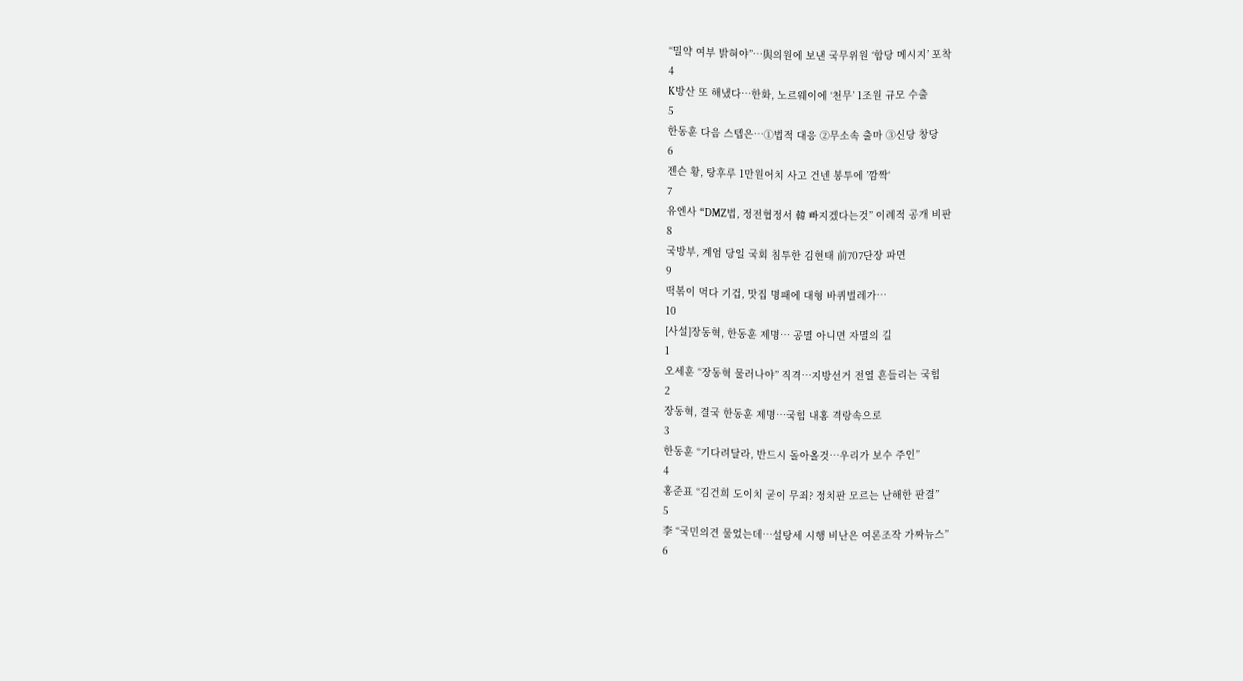“밀약 여부 밝혀야”…與의원에 보낸 국무위원 ‘합당 메시지’ 포착
4
K방산 또 해냈다…한화, 노르웨이에 ‘천무’ 1조원 규모 수출
5
한동훈 다음 스텝은…➀법적 대응 ➁무소속 출마 ➂신당 창당
6
젠슨 황, 탕후루 1만원어치 사고 건넨 봉투에 ’깜짝‘
7
유엔사 “DMZ법, 정전협정서 韓 빠지겠다는것” 이례적 공개 비판
8
국방부, 계엄 당일 국회 침투한 김현태 前707단장 파면
9
떡볶이 먹다 기겁, 맛집 명패에 대형 바퀴벌레가…
10
[사설]장동혁, 한동훈 제명… 공멸 아니면 자멸의 길
1
오세훈 “장동혁 물러나야” 직격…지방선거 전열 흔들리는 국힘
2
장동혁, 결국 한동훈 제명…국힘 내홍 격랑속으로
3
한동훈 “기다려달라, 반드시 돌아올것…우리가 보수 주인”
4
홍준표 “김건희 도이치 굳이 무죄? 정치판 모르는 난해한 판결”
5
李 “국민의견 물었는데…설탕세 시행 비난은 여론조작 가짜뉴스”
6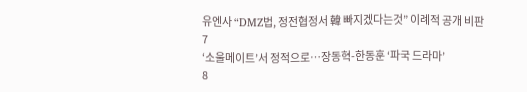유엔사 “DMZ법, 정전협정서 韓 빠지겠다는것” 이례적 공개 비판
7
‘소울메이트’서 정적으로…장동혁-한동훈 ‘파국 드라마’
8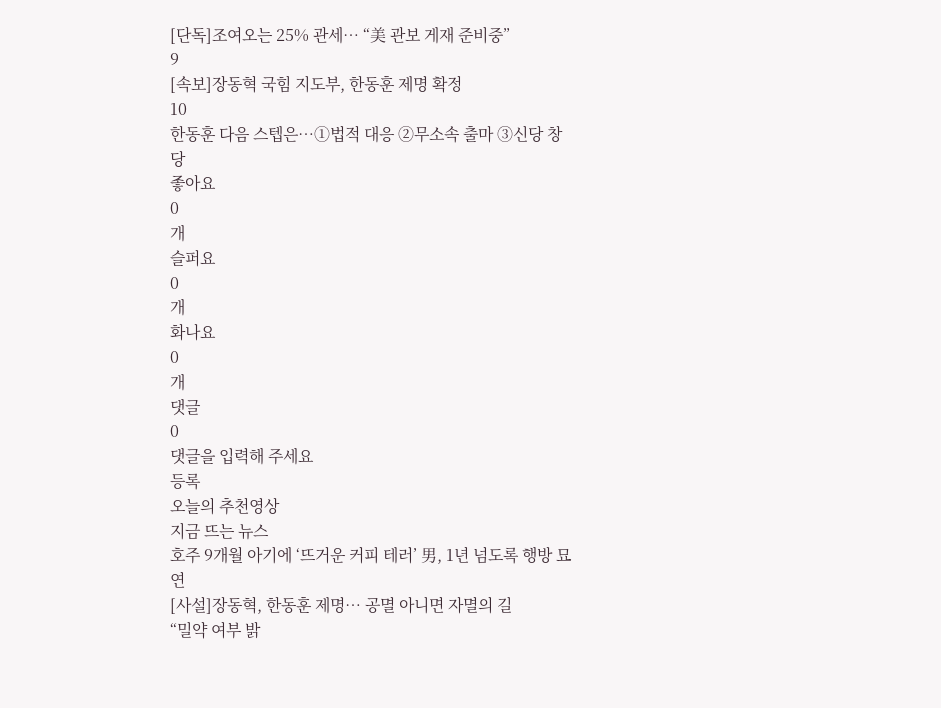[단독]조여오는 25% 관세… “美 관보 게재 준비중”
9
[속보]장동혁 국힘 지도부, 한동훈 제명 확정
10
한동훈 다음 스텝은…➀법적 대응 ➁무소속 출마 ➂신당 창당
좋아요
0
개
슬퍼요
0
개
화나요
0
개
댓글
0
댓글을 입력해 주세요
등록
오늘의 추천영상
지금 뜨는 뉴스
호주 9개월 아기에 ‘뜨거운 커피 테러’ 男, 1년 넘도록 행방 묘연
[사설]장동혁, 한동훈 제명… 공멸 아니면 자멸의 길
“밀약 여부 밝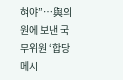혀야”…與의원에 보낸 국무위원 ‘합당 메시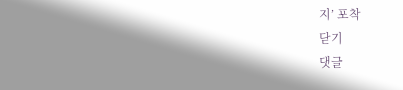지’ 포착
닫기
댓글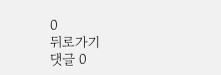0
뒤로가기
댓글 0